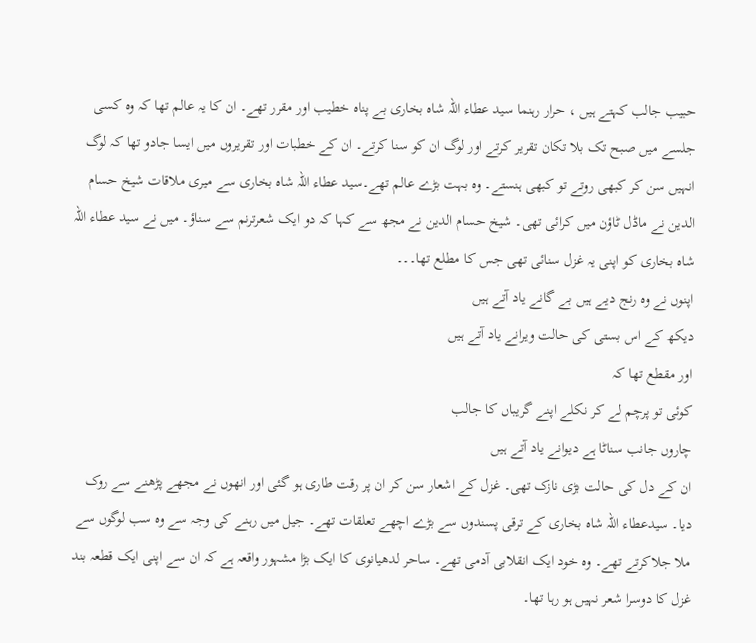حبیب جالب کہتے ہیں ، حرار رہنما سید عطاء اللہ شاہ بخاری بے پناہ خطیب اور مقرر تھے۔ ان کا یہ عالم تھا کہ وہ کسی جلسے میں صبح تک بلا تکان تقریر کرتے اور لوگ ان کو سنا کرتے۔ ان کے خطبات اور تقریروں میں ایسا جادو تھا کہ لوگ انہیں سن کر کبھی روتے تو کبھی ہنستے۔ وہ بہت بڑے عالم تھے۔سید عطاء اللہ شاہ بخاری سے میری ملاقات شیخ حسام الدین نے ماڈل ٹاؤن میں کرائی تھی۔ شیخ حسام الدین نے مجھ سے کہا کہ دو ایک شعرترنم سے سناؤ۔ میں نے سید عطاء اللہ شاہ بخاری کو اپنی یہ غزل سنائی تھی جس کا مطلع تھا۔۔۔
اپنوں نے وہ رنج دیے ہیں بے گانے یاد آتے ہیں
دیکھ کے اس بستی کی حالت ویرانے یاد آتے ہیں
اور مقطع تھا کہ
کوئی تو پرچم لے کر نکلے اپنے گریباں کا جالب
چاروں جانب سناٹا ہے دیوانے یاد آتے ہیں
ان کے دل کی حالت بڑی نازک تھی۔ غزل کے اشعار سن کر ان پر رقت طاری ہو گئی اور انھوں نے مجھے پڑھنے سے روک دیا۔ سیدعطاء اللہ شاہ بخاری کے ترقی پسندوں سے بڑے اچھے تعلقات تھے۔ جیل میں رہنے کی وجہ سے وہ سب لوگوں سے ملا جلاکرتے تھے۔ وہ خود ایک انقلابی آدمی تھے۔ ساحر لدھیانوی کا ایک بڑا مشہور واقعہ ہے کہ ان سے اپنی ایک قطعہ بند غزل کا دوسرا شعر نہیں ہو رہا تھا۔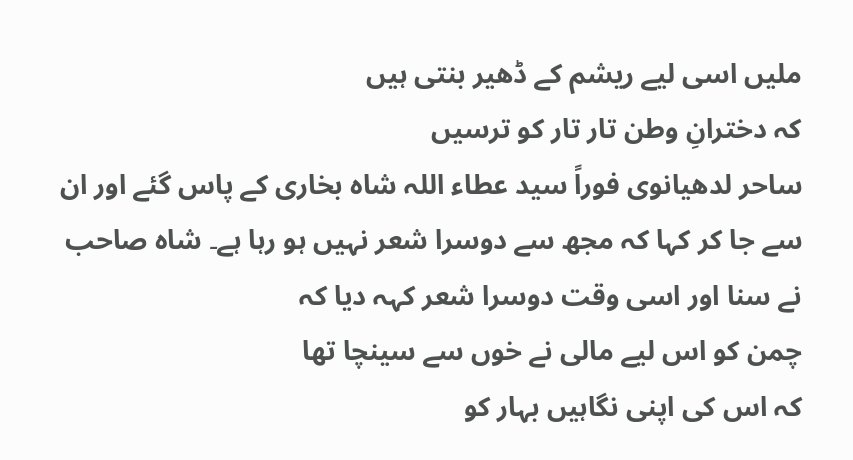ملیں اسی لیے ریشم کے ڈھیر بنتی ہیں
کہ دخترانِ وطن تار تار کو ترسیں
ساحر لدھیانوی فوراً سید عطاء اللہ شاہ بخاری کے پاس گئے اور ان سے جا کر کہا کہ مجھ سے دوسرا شعر نہیں ہو رہا ہے۔ شاہ صاحب نے سنا اور اسی وقت دوسرا شعر کہہ دیا کہ
چمن کو اس لیے مالی نے خوں سے سینچا تھا
کہ اس کی اپنی نگاہیں بہار کو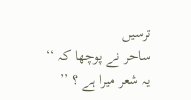ترسیں
ساحر نے پوچھا کہ ‘‘ یہ شعر میرا ہے ؟ ’’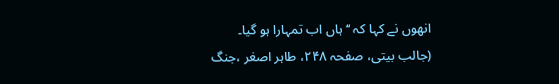انھوں نے کہا کہ ‘‘ ہاں اب تمہارا ہو گیا۔
(جالب بیتی، صفحہ ۲۴۸، طاہر اصغر ،جنگ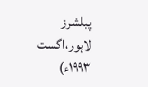پبلشرز لاہور،اگست ۱۹۹۳ء)